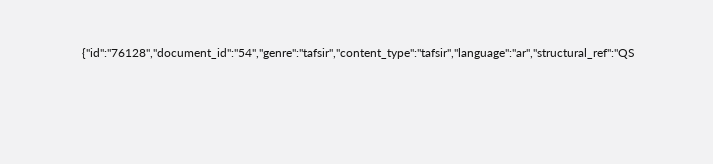{"id":"76128","document_id":"54","genre":"tafsir","content_type":"tafsir","language":"ar","structural_ref":"QS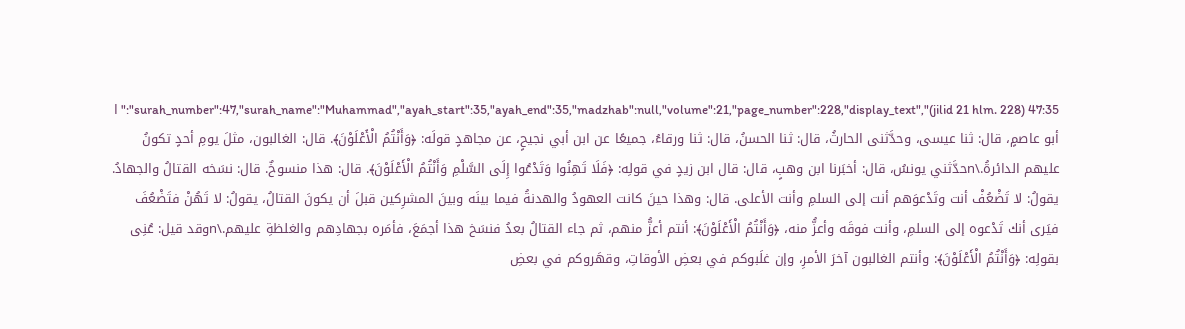47:35 (jilid 21 hlm. 228)","surah_number":47,"surah_name":"Muhammad","ayah_start":35,"ayah_end":35,"madzhab":null,"volume":21,"page_number":228,"display_text":"ا أبو عاصمٍ، قال: ثنا عيسى، وحدَّثنى الحارثُ، قال: ثنا الحسنُ، قال: ثنا ورقاءُ، جميعًا عن ابن أبي نجيحٍ، عن مجاهدٍ قولَه: ﴿وَأَنْتُمُ الْأَعْلَوْنَ﴾. قال: الغالبون، مثلَ يومِ أحدٍ تكونُ عليهم الدائرةُ.\nحدَّثني يونسُ، قال: أخبَرنا ابن وهبٍ، قال: قال ابن زيدٍ في قولِه: ﴿فَلَا تَهِنُوا وَتَدْعُوا إِلَى السَّلْمِ وَأَنْتُمُ الْأَعْلَوْنَ﴾. قال: هذا منسوخٌ. قال: نسَخه القتالُ والجهادُ. يقولُ: لا تَضْعُفْ أنت وتَدْعوَهم أنت إلى السلمِ وأنت الأعلى. قال: وهذا حينَ كانت العهودُ والهدنةُ فيما بينَه وبينَ المشرِكين قبلَ أن يكونَ القتالُ، يقولُ: لا تَهُنْ فتَضْعُفَ فيَرى أنك تَدْعوه إلى السلمِ، وأنت فوقَه وأعزُّ منه، ﴿وَأَنْتُمُ الْأَعْلَوْنَ﴾: أنتم أعزُّ منهم، ثم جاء القتالُ بعدُ فنسَخ هذا أجمَعَ، فأمَره بجهادِهم والغلظةِ عليهم.\nوقد قيل: عُنِى بقولِه: ﴿وَأَنْتُمُ الْأَعْلَوْنَ﴾: وأنتم الغالبون آخرَ الأمرِ، وإن غلَبوكم في بعضِ الأوقاتِ، وقهَروكم في بعضِ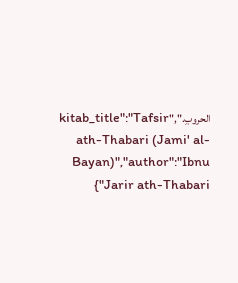الحروبِ.","kitab_title":"Tafsir ath-Thabari (Jami' al-Bayan)","author":"Ibnu Jarir ath-Thabari"}